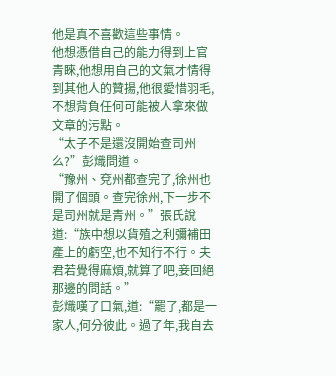他是真不喜歡這些事情。
他想憑借自己的能力得到上官青睞,他想用自己的文氣才情得到其他人的贊揚,他很愛惜羽毛,不想背負任何可能被人拿來做文章的污點。
“太子不是還沒開始查司州么?”彭熾問道。
“豫州、兗州都查完了,徐州也開了個頭。查完徐州,下一步不是司州就是青州。”張氏說道:“族中想以貨殖之利彌補田產上的虧空,也不知行不行。夫君若覺得麻煩,就算了吧,妾回絕那邊的問話。”
彭熾嘆了口氣,道:“罷了,都是一家人,何分彼此。過了年,我自去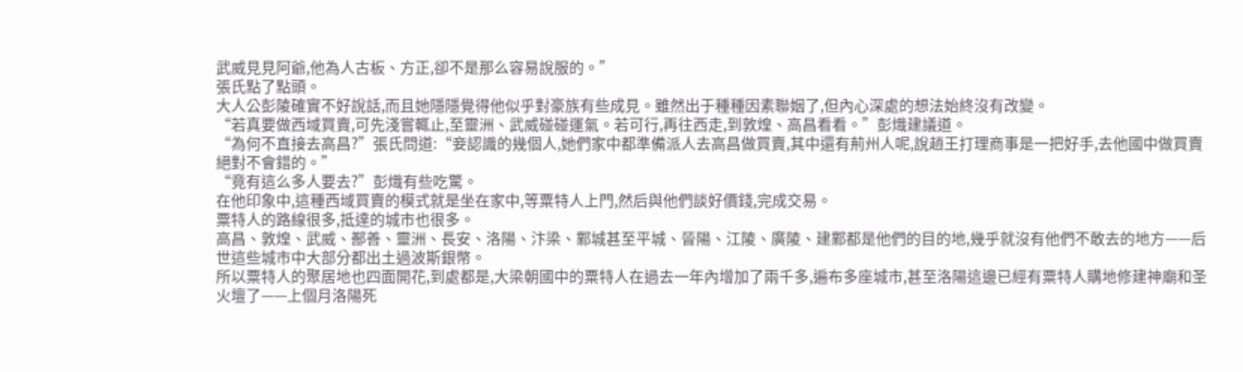武威見見阿爺,他為人古板、方正,卻不是那么容易說服的。”
張氏點了點頭。
大人公彭陵確實不好說話,而且她隱隱覺得他似乎對豪族有些成見。雖然出于種種因素聯姻了,但內心深處的想法始終沒有改變。
“若真要做西域買賣,可先淺嘗輒止,至靈洲、武威碰碰運氣。若可行,再往西走,到敦煌、高昌看看。”彭熾建議道。
“為何不直接去高昌?”張氏問道:“妾認識的幾個人,她們家中都準備派人去高昌做買賣,其中還有荊州人呢,說趙王打理商事是一把好手,去他國中做買賣絕對不會錯的。”
“竟有這么多人要去?”彭熾有些吃驚。
在他印象中,這種西域買賣的模式就是坐在家中,等粟特人上門,然后與他們談好價錢,完成交易。
粟特人的路線很多,抵達的城市也很多。
高昌、敦煌、武威、鄯善、靈洲、長安、洛陽、汴梁、鄴城甚至平城、晉陽、江陵、廣陵、建鄴都是他們的目的地,幾乎就沒有他們不敢去的地方——后世這些城市中大部分都出土過波斯銀幣。
所以粟特人的聚居地也四面開花,到處都是,大梁朝國中的粟特人在過去一年內增加了兩千多,遍布多座城市,甚至洛陽這邊已經有粟特人購地修建神廟和圣火壇了——上個月洛陽死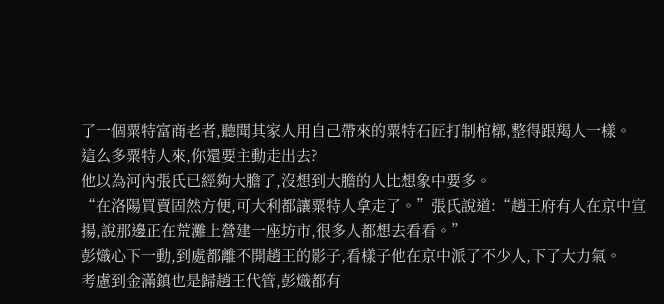了一個粟特富商老者,聽聞其家人用自己帶來的粟特石匠打制棺槨,整得跟羯人一樣。
這么多粟特人來,你還要主動走出去?
他以為河內張氏已經夠大膽了,沒想到大膽的人比想象中要多。
“在洛陽買賣固然方便,可大利都讓粟特人拿走了。”張氏說道:“趙王府有人在京中宣揚,說那邊正在荒灘上營建一座坊市,很多人都想去看看。”
彭熾心下一動,到處都離不開趙王的影子,看樣子他在京中派了不少人,下了大力氣。
考慮到金滿鎮也是歸趙王代管,彭熾都有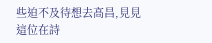些迫不及待想去高昌,見見這位在詩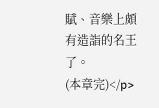賦、音樂上頗有造詣的名王了。
(本章完)</p>